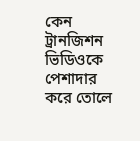কেন ট্রানজিশন ভিডিওকে পেশাদার করে তোলে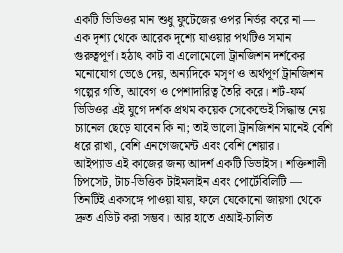একটি ভিডিওর মান শুধু ফুটেজের ওপর নির্ভর করে না — এক দৃশ্য থেকে আরেক দৃশ্যে যাওয়ার পথটিও সমান গুরুত্বপূর্ণ। হঠাৎ কাট বা এলোমেলো ট্রানজিশন দর্শকের মনোযোগ ভেঙে দেয়, অন্যদিকে মসৃণ ও অর্থপূর্ণ ট্রানজিশন গল্পের গতি, আবেগ ও পেশাদারিত্ব তৈরি করে। শর্ট-ফর্ম ভিডিওর এই যুগে দর্শক প্রথম কয়েক সেকেন্ডেই সিদ্ধান্ত নেয় চ্যানেল ছেড়ে যাবেন কি না; তাই ভালো ট্রানজিশন মানেই বেশি ধরে রাখা, বেশি এনগেজমেন্ট এবং বেশি শেয়ার।
আইপ্যাড এই কাজের জন্য আদর্শ একটি ডিভাইস। শক্তিশালী চিপসেট, টাচ-ভিত্তিক টাইমলাইন এবং পোর্টেবিলিটি — তিনটিই একসঙ্গে পাওয়া যায়, ফলে যেকোনো জায়গা থেকে দ্রুত এডিট করা সম্ভব। আর হাতে এআই-চালিত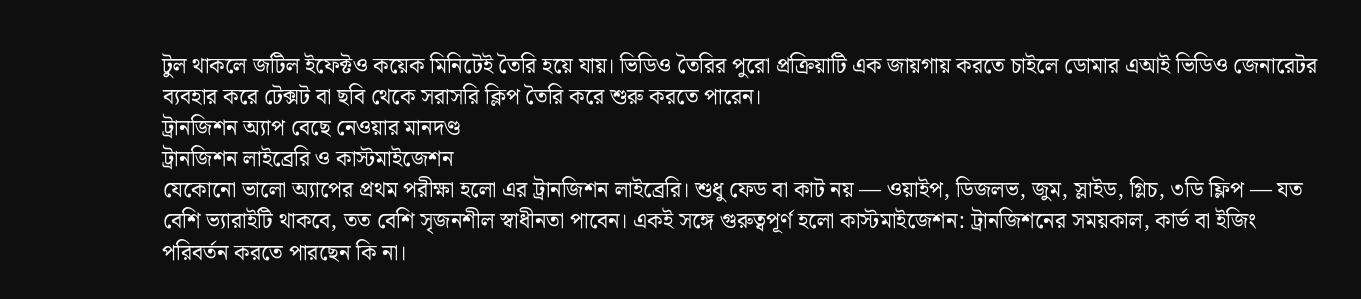টুল থাকলে জটিল ইফেক্টও কয়েক মিনিটেই তৈরি হয়ে যায়। ভিডিও তৈরির পুরো প্রক্রিয়াটি এক জায়গায় করতে চাইলে ডোমার এআই ভিডিও জেনারেটর ব্যবহার করে টেক্সট বা ছবি থেকে সরাসরি ক্লিপ তৈরি করে শুরু করতে পারেন।
ট্রানজিশন অ্যাপ বেছে নেওয়ার মানদণ্ড
ট্রানজিশন লাইব্রেরি ও কাস্টমাইজেশন
যেকোনো ভালো অ্যাপের প্রথম পরীক্ষা হলো এর ট্রানজিশন লাইব্রেরি। শুধু ফেড বা কাট নয় — ওয়াইপ, ডিজলভ, জুম, স্লাইড, গ্লিচ, ৩ডি ফ্লিপ — যত বেশি ভ্যারাইটি থাকবে, তত বেশি সৃজনশীল স্বাধীনতা পাবেন। একই সঙ্গে গুরুত্বপূর্ণ হলো কাস্টমাইজেশন: ট্রানজিশনের সময়কাল, কার্ভ বা ইজিং পরিবর্তন করতে পারছেন কি না।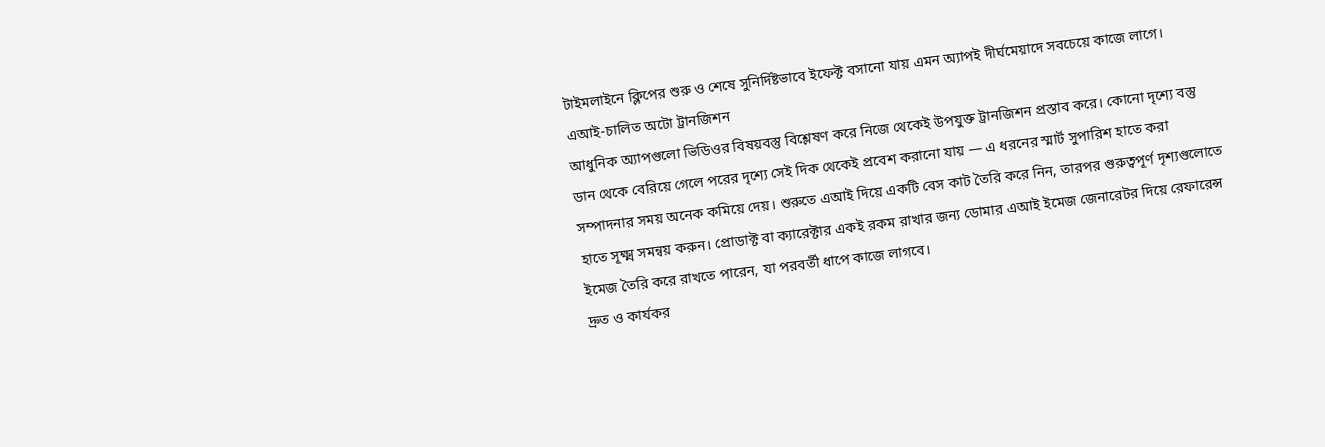টাইমলাইনে ক্লিপের শুরু ও শেষে সুনির্দিষ্টভাবে ইফেক্ট বসানো যায় এমন অ্যাপই দীর্ঘমেয়াদে সবচেয়ে কাজে লাগে।
এআই-চালিত অটো ট্রানজিশন
আধুনিক অ্যাপগুলো ভিডিওর বিষয়বস্তু বিশ্লেষণ করে নিজে থেকেই উপযুক্ত ট্রানজিশন প্রস্তাব করে। কোনো দৃশ্যে বস্তু ডান থেকে বেরিয়ে গেলে পরের দৃশ্যে সেই দিক থেকেই প্রবেশ করানো যায় — এ ধরনের স্মার্ট সুপারিশ হাতে করা সম্পাদনার সময় অনেক কমিয়ে দেয়। শুরুতে এআই দিয়ে একটি বেস কাট তৈরি করে নিন, তারপর গুরুত্বপূর্ণ দৃশ্যগুলোতে হাতে সূক্ষ্ম সমন্বয় করুন। প্রোডাক্ট বা ক্যারেক্টার একই রকম রাখার জন্য ডোমার এআই ইমেজ জেনারেটর দিয়ে রেফারেন্স ইমেজ তৈরি করে রাখতে পারেন, যা পরবর্তী ধাপে কাজে লাগবে।
দ্রুত ও কার্যকর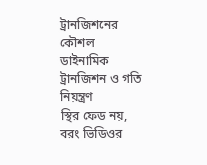ট্রানজিশনের কৌশল
ডাইনামিক ট্রানজিশন ও গতি নিয়ন্ত্রণ
স্থির ফেড নয়, বরং ভিডিওর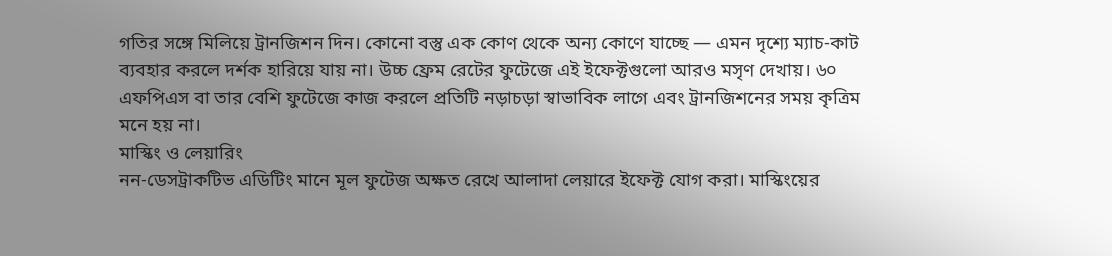গতির সঙ্গে মিলিয়ে ট্রানজিশন দিন। কোনো বস্তু এক কোণ থেকে অন্য কোণে যাচ্ছে — এমন দৃশ্যে ম্যাচ-কাট ব্যবহার করলে দর্শক হারিয়ে যায় না। উচ্চ ফ্রেম রেটের ফুটেজে এই ইফেক্টগুলো আরও মসৃণ দেখায়। ৬০ এফপিএস বা তার বেশি ফুটেজে কাজ করলে প্রতিটি নড়াচড়া স্বাভাবিক লাগে এবং ট্রানজিশনের সময় কৃত্রিম মনে হয় না।
মাস্কিং ও লেয়ারিং
নন-ডেসট্রাকটিভ এডিটিং মানে মূল ফুটেজ অক্ষত রেখে আলাদা লেয়ারে ইফেক্ট যোগ করা। মাস্কিংয়ের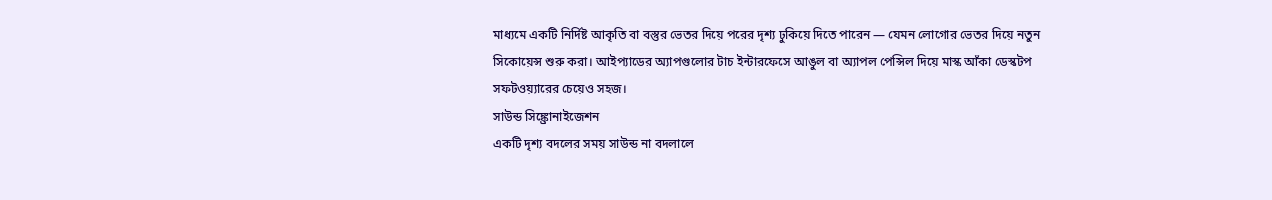মাধ্যমে একটি নির্দিষ্ট আকৃতি বা বস্তুর ভেতর দিয়ে পরের দৃশ্য ঢুকিয়ে দিতে পারেন — যেমন লোগোর ভেতর দিয়ে নতুন সিকোয়েন্স শুরু করা। আইপ্যাডের অ্যাপগুলোর টাচ ইন্টারফেসে আঙুল বা অ্যাপল পেন্সিল দিয়ে মাস্ক আঁকা ডেস্কটপ সফটওয়্যারের চেয়েও সহজ।
সাউন্ড সিঙ্ক্রোনাইজেশন
একটি দৃশ্য বদলের সময় সাউন্ড না বদলালে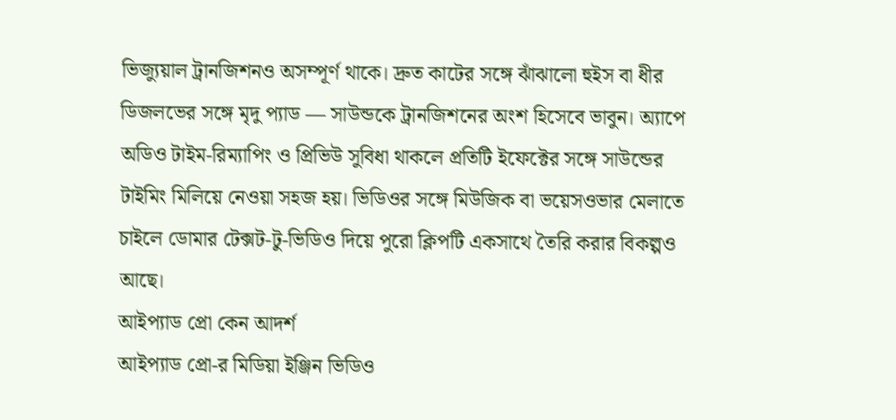ভিজ্যুয়াল ট্রানজিশনও অসম্পূর্ণ থাকে। দ্রুত কাটের সঙ্গে ঝাঁঝালো হুইস বা ধীর ডিজলভের সঙ্গে মৃদু প্যাড — সাউন্ডকে ট্রানজিশনের অংশ হিসেবে ভাবুন। অ্যাপে অডিও টাইম-রিম্যাপিং ও প্রিভিউ সুবিধা থাকলে প্রতিটি ইফেক্টের সঙ্গে সাউন্ডের টাইমিং মিলিয়ে নেওয়া সহজ হয়। ভিডিওর সঙ্গে মিউজিক বা ভয়েসওভার মেলাতে চাইলে ডোমার টেক্সট-টু-ভিডিও দিয়ে পুরো ক্লিপটি একসাথে তৈরি করার বিকল্পও আছে।
আইপ্যাড প্রো কেন আদর্শ
আইপ্যাড প্রো-র মিডিয়া ইঞ্জিন ভিডিও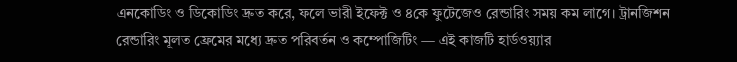এনকোডিং ও ডিকোডিং দ্রুত করে, ফলে ভারী ইফেক্ট ও ৪কে ফুটেজেও রেন্ডারিং সময় কম লাগে। ট্রানজিশন রেন্ডারিং মূলত ফ্রেমের মধ্যে দ্রুত পরিবর্তন ও কম্পোজিটিং — এই কাজটি হার্ডওয়্যার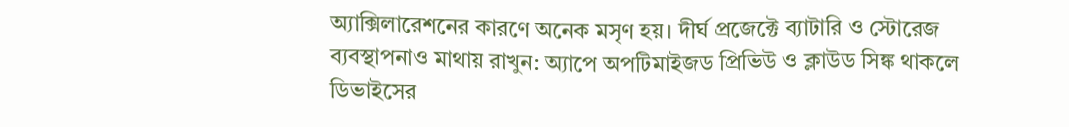অ্যাক্সিলারেশনের কারণে অনেক মসৃণ হয়। দীর্ঘ প্রজেক্টে ব্যাটারি ও স্টোরেজ ব্যবস্থাপনাও মাথায় রাখুন: অ্যাপে অপটিমাইজড প্রিভিউ ও ক্লাউড সিঙ্ক থাকলে ডিভাইসের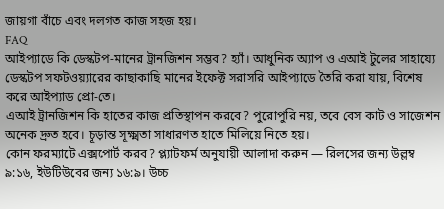জায়গা বাঁচে এবং দলগত কাজ সহজ হয়।
FAQ
আইপ্যাডে কি ডেস্কটপ-মানের ট্রানজিশন সম্ভব? হ্যাঁ। আধুনিক অ্যাপ ও এআই টুলের সাহায্যে ডেস্কটপ সফটওয়্যারের কাছাকাছি মানের ইফেক্ট সরাসরি আইপ্যাডে তৈরি করা যায়, বিশেষ করে আইপ্যাড প্রো-তে।
এআই ট্রানজিশন কি হাতের কাজ প্রতিস্থাপন করবে? পুরোপুরি নয়, তবে বেস কাট ও সাজেশন অনেক দ্রুত হবে। চূড়ান্ত সূক্ষ্মতা সাধারণত হাতে মিলিয়ে নিতে হয়।
কোন ফরম্যাটে এক্সপোর্ট করব? প্ল্যাটফর্ম অনুযায়ী আলাদা করুন — রিলসের জন্য উল্লম্ব ৯:১৬, ইউটিউবের জন্য ১৬:৯। উচ্চ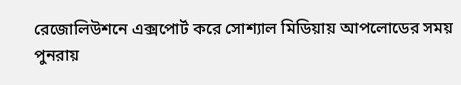রেজোলিউশনে এক্সপোর্ট করে সোশ্যাল মিডিয়ায় আপলোডের সময় পুনরায়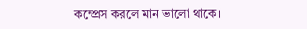কম্প্রেস করলে মান ভালো থাকে।